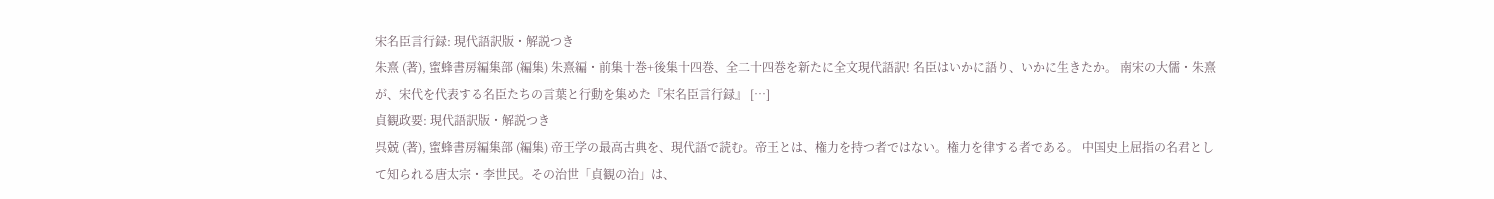宋名臣言行録: 現代語訳版・解説つき
朱熹 (著), 蜜蜂書房編集部 (編集) 朱熹編・前集十巻+後集十四巻、全二十四巻を新たに全文現代語訳! 名臣はいかに語り、いかに生きたか。 南宋の大儒・朱熹が、宋代を代表する名臣たちの言葉と行動を集めた『宋名臣言行録』 […]
貞観政要: 現代語訳版・解説つき
呉兢 (著), 蜜蜂書房編集部 (編集) 帝王学の最高古典を、現代語で読む。帝王とは、権力を持つ者ではない。権力を律する者である。 中国史上屈指の名君として知られる唐太宗・李世民。その治世「貞観の治」は、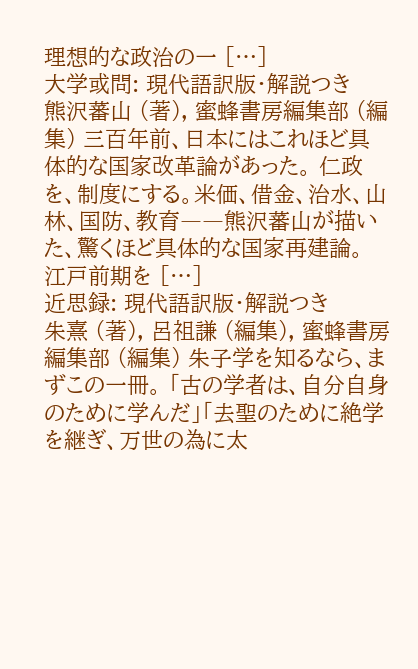理想的な政治の一 […]
大学或問: 現代語訳版・解説つき
熊沢蕃山 (著), 蜜蜂書房編集部 (編集) 三百年前、日本にはこれほど具体的な国家改革論があった。 仁政を、制度にする。米価、借金、治水、山林、国防、教育――熊沢蕃山が描いた、驚くほど具体的な国家再建論。 江戸前期を […]
近思録: 現代語訳版・解説つき
朱熹 (著), 呂祖謙 (編集), 蜜蜂書房編集部 (編集) 朱子学を知るなら、まずこの一冊。 「古の学者は、自分自身のために学んだ」「去聖のために絶学を継ぎ、万世の為に太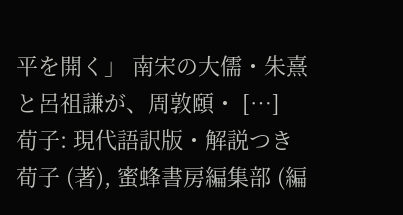平を開く」 南宋の大儒・朱熹と呂祖謙が、周敦頤・ […]
荀子: 現代語訳版・解説つき
荀子 (著), 蜜蜂書房編集部 (編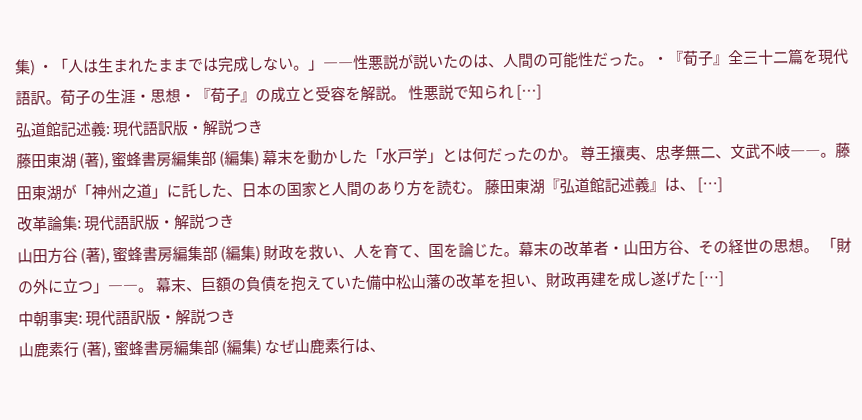集) ・「人は生まれたままでは完成しない。」――性悪説が説いたのは、人間の可能性だった。・『荀子』全三十二篇を現代語訳。荀子の生涯・思想・『荀子』の成立と受容を解説。 性悪説で知られ […]
弘道館記述義: 現代語訳版・解説つき
藤田東湖 (著), 蜜蜂書房編集部 (編集) 幕末を動かした「水戸学」とは何だったのか。 尊王攘夷、忠孝無二、文武不岐――。藤田東湖が「神州之道」に託した、日本の国家と人間のあり方を読む。 藤田東湖『弘道館記述義』は、 […]
改革論集: 現代語訳版・解説つき
山田方谷 (著), 蜜蜂書房編集部 (編集) 財政を救い、人を育て、国を論じた。幕末の改革者・山田方谷、その経世の思想。 「財の外に立つ」――。 幕末、巨額の負債を抱えていた備中松山藩の改革を担い、財政再建を成し遂げた […]
中朝事実: 現代語訳版・解説つき
山鹿素行 (著), 蜜蜂書房編集部 (編集) なぜ山鹿素行は、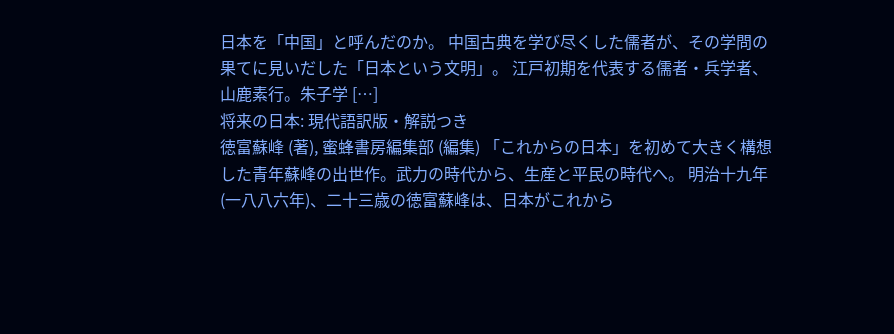日本を「中国」と呼んだのか。 中国古典を学び尽くした儒者が、その学問の果てに見いだした「日本という文明」。 江戸初期を代表する儒者・兵学者、山鹿素行。朱子学 […]
将来の日本: 現代語訳版・解説つき
徳富蘇峰 (著), 蜜蜂書房編集部 (編集) 「これからの日本」を初めて大きく構想した青年蘇峰の出世作。武力の時代から、生産と平民の時代へ。 明治十九年(一八八六年)、二十三歳の徳富蘇峰は、日本がこれから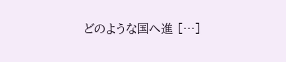どのような国へ進 […]